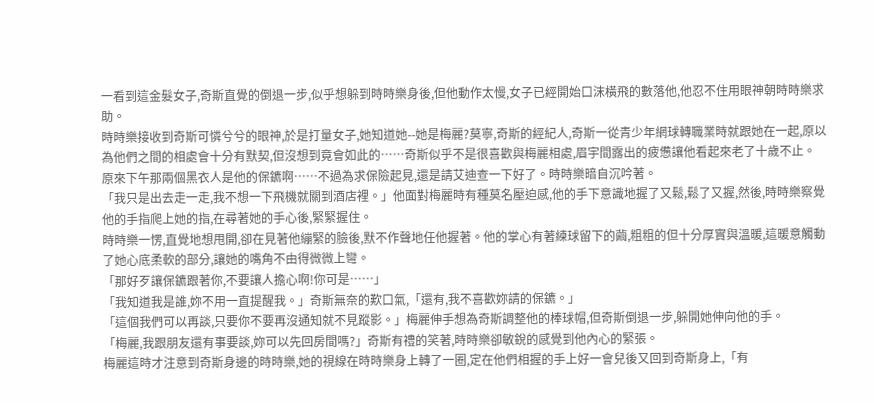一看到這金髮女子,奇斯直覺的倒退一步,似乎想躲到時時樂身後,但他動作太慢,女子已經開始口沫橫飛的數落他,他忍不住用眼神朝時時樂求助。
時時樂接收到奇斯可憐兮兮的眼神,於是打量女子,她知道她--她是梅麗?莫寧,奇斯的經紀人,奇斯一從青少年網球轉職業時就跟她在一起,原以為他們之間的相處會十分有默契,但沒想到竟會如此的……奇斯似乎不是很喜歡與梅麗相處,眉宇間露出的疲憊讓他看起來老了十歲不止。
原來下午那兩個黑衣人是他的保鑣啊……不過為求保險起見,還是請艾迪查一下好了。時時樂暗自沉吟著。
「我只是出去走一走,我不想一下飛機就關到酒店裡。」他面對梅麗時有種莫名壓迫感,他的手下意識地握了又鬆,鬆了又握,然後,時時樂察覺他的手指爬上她的指,在尋著她的手心後,緊緊握住。
時時樂一愣,直覺地想甩開,卻在見著他繃緊的臉後,默不作聲地任他握著。他的掌心有著練球留下的繭,粗粗的但十分厚實與溫暖,這暖意觸動了她心底柔軟的部分,讓她的嘴角不由得微微上彎。
「那好歹讓保鑣跟著你,不要讓人擔心啊!你可是……」
「我知道我是誰,妳不用一直提醒我。」奇斯無奈的歎口氣,「還有,我不喜歡妳請的保鑣。」
「這個我們可以再談,只要你不要再沒通知就不見蹤影。」梅麗伸手想為奇斯調整他的棒球帽,但奇斯倒退一步,躲開她伸向他的手。
「梅麗,我跟朋友還有事要談,妳可以先回房間嗎?」奇斯有禮的笑著,時時樂卻敏銳的感覺到他內心的緊張。
梅麗這時才注意到奇斯身邊的時時樂,她的視線在時時樂身上轉了一圈,定在他們相握的手上好一會兒後又回到奇斯身上,「有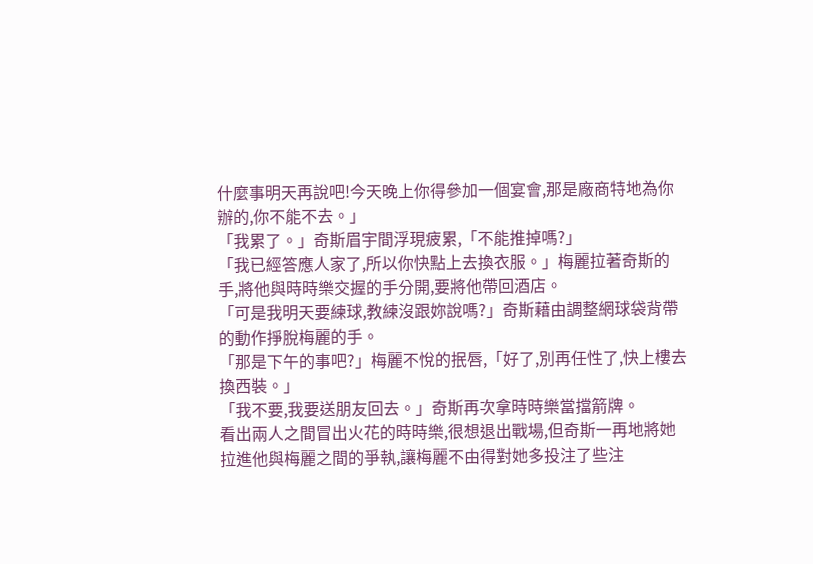什麼事明天再說吧!今天晚上你得參加一個宴會,那是廠商特地為你辦的,你不能不去。」
「我累了。」奇斯眉宇間浮現疲累,「不能推掉嗎?」
「我已經答應人家了,所以你快點上去換衣服。」梅麗拉著奇斯的手,將他與時時樂交握的手分開,要將他帶回酒店。
「可是我明天要練球,教練沒跟妳說嗎?」奇斯藉由調整網球袋背帶的動作掙脫梅麗的手。
「那是下午的事吧?」梅麗不悅的抿唇,「好了,別再任性了,快上樓去換西裝。」
「我不要,我要送朋友回去。」奇斯再次拿時時樂當擋箭牌。
看出兩人之間冒出火花的時時樂,很想退出戰場,但奇斯一再地將她拉進他與梅麗之間的爭執,讓梅麗不由得對她多投注了些注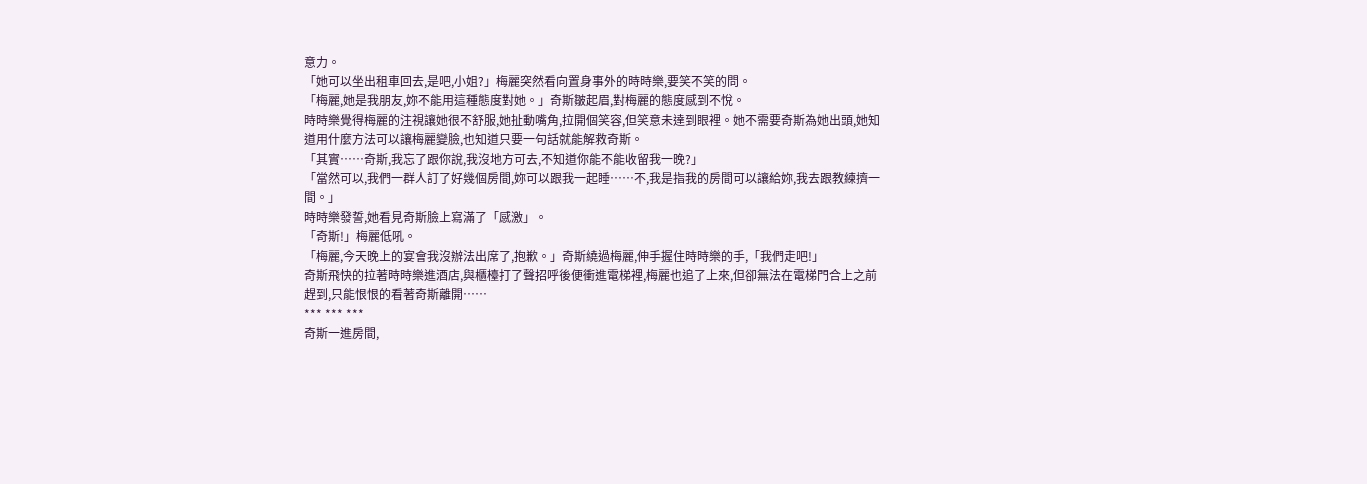意力。
「她可以坐出租車回去,是吧,小姐?」梅麗突然看向置身事外的時時樂,要笑不笑的問。
「梅麗,她是我朋友,妳不能用這種態度對她。」奇斯皺起眉,對梅麗的態度感到不悅。
時時樂覺得梅麗的注視讓她很不舒服,她扯動嘴角,拉開個笑容,但笑意未達到眼裡。她不需要奇斯為她出頭,她知道用什麼方法可以讓梅麗變臉,也知道只要一句話就能解救奇斯。
「其實……奇斯,我忘了跟你說,我沒地方可去,不知道你能不能收留我一晚?」
「當然可以,我們一群人訂了好幾個房間,妳可以跟我一起睡……不,我是指我的房間可以讓給妳,我去跟教練擠一間。」
時時樂發誓,她看見奇斯臉上寫滿了「感激」。
「奇斯!」梅麗低吼。
「梅麗,今天晚上的宴會我沒辦法出席了,抱歉。」奇斯繞過梅麗,伸手握住時時樂的手,「我們走吧!」
奇斯飛快的拉著時時樂進酒店,與櫃檯打了聲招呼後便衝進電梯裡,梅麗也追了上來,但卻無法在電梯門合上之前趕到,只能恨恨的看著奇斯離開……
*** *** ***
奇斯一進房間,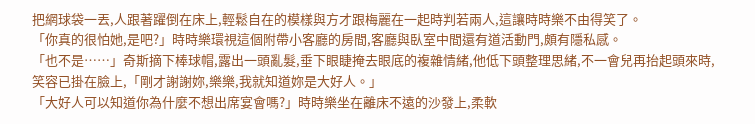把網球袋一丟,人跟著躍倒在床上,輕鬆自在的模樣與方才跟梅麗在一起時判若兩人,這讓時時樂不由得笑了。
「你真的很怕她,是吧?」時時樂環視這個附帶小客廳的房間,客廳與臥室中間還有道活動門,頗有隱私感。
「也不是……」奇斯摘下棒球帽,露出一頭亂髮,垂下眼睫掩去眼底的複雜情緒,他低下頭整理思緒,不一會兒再抬起頭來時,笑容已掛在臉上,「剛才謝謝妳,樂樂,我就知道妳是大好人。」
「大好人可以知道你為什麼不想出席宴會嗎?」時時樂坐在離床不遠的沙發上,柔軟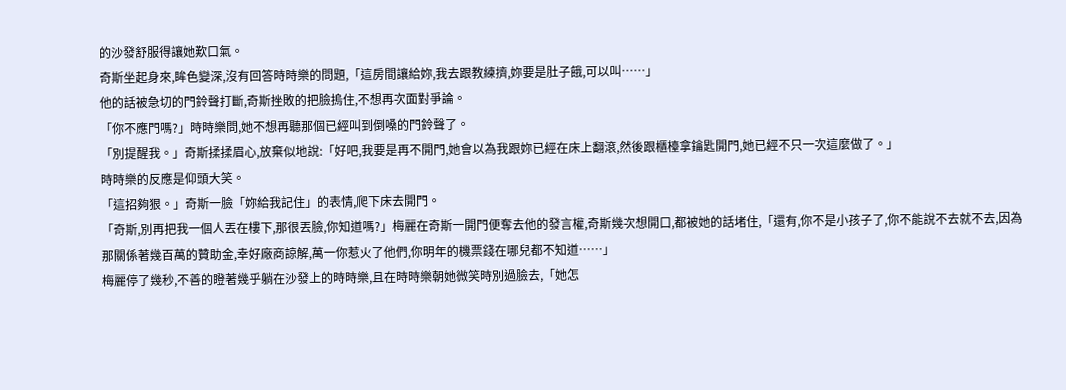的沙發舒服得讓她歎口氣。
奇斯坐起身來,眸色變深,沒有回答時時樂的問題,「這房間讓給妳,我去跟教練擠,妳要是肚子餓,可以叫……」
他的話被急切的門鈴聲打斷,奇斯挫敗的把臉摀住,不想再次面對爭論。
「你不應門嗎?」時時樂問,她不想再聽那個已經叫到倒嗓的門鈴聲了。
「別提醒我。」奇斯揉揉眉心,放棄似地說:「好吧,我要是再不開門,她會以為我跟妳已經在床上翻滾,然後跟櫃檯拿鑰匙開門,她已經不只一次這麼做了。」
時時樂的反應是仰頭大笑。
「這招夠狠。」奇斯一臉「妳給我記住」的表情,爬下床去開門。
「奇斯,別再把我一個人丟在樓下,那很丟臉,你知道嗎?」梅麗在奇斯一開門便奪去他的發言權,奇斯幾次想開口,都被她的話堵住,「還有,你不是小孩子了,你不能說不去就不去,因為那關係著幾百萬的贊助金,幸好廠商諒解,萬一你惹火了他們,你明年的機票錢在哪兒都不知道……」
梅麗停了幾秒,不善的瞪著幾乎躺在沙發上的時時樂,且在時時樂朝她微笑時別過臉去,「她怎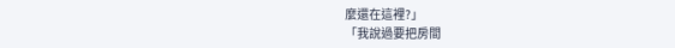麼還在這裡?」
「我說過要把房間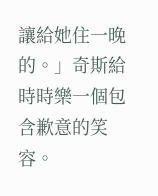讓給她住一晚的。」奇斯給時時樂一個包含歉意的笑容。